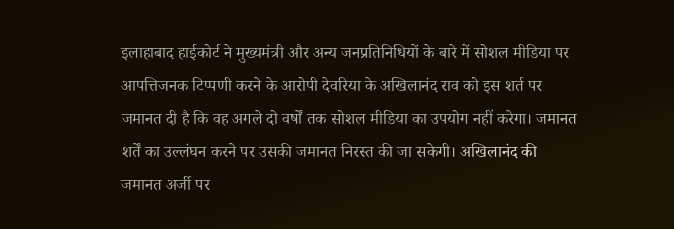इलाहाबाद हाईकोर्ट ने मुख्यमंत्री और अन्य जनप्रतिनिधियों के बारे में सोशल मीडिया पर आपत्तिजनक टिप्पणी करने के आरोपी देवरिया के अखिलानंद राव को इस शर्त पर जमानत दी है कि वह अगले दो वर्षों तक सोशल मीडिया का उपयोग नहीं करेगा। जमानत शर्तें का उल्लंघन करने पर उसकी जमानत निरस्त की जा सकेगी। अखिलानंद की जमानत अर्जी पर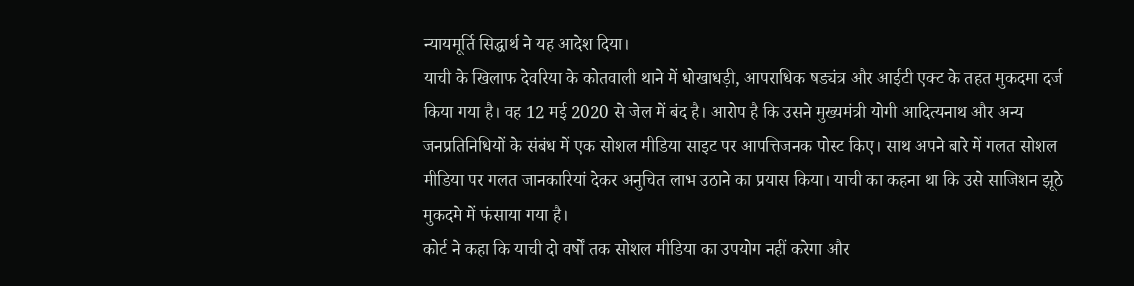न्यायमूर्ति सिद्धार्थ ने यह आदेश दिया।
याची के खिलाफ देवरिया के कोतवाली थाने में धोखाधड़ी, आपराधिक षड्यंत्र और आईटी एक्ट के तहत मुकदमा दर्ज किया गया है। वह 12 मई 2020 से जेल में बंद है। आरोप है कि उसने मुख्यमंत्री योगी आदित्यनाथ और अन्य जनप्रतिनिधियों के संबंध में एक सोशल मीडिया साइट पर आपत्तिजनक पोस्ट किए। साथ अपने बारे में गलत सोशल मीडिया पर गलत जानकारियां देकर अनुचित लाभ उठाने का प्रयास किया। याची का कहना था कि उसे साजिशन झूठे मुकदमे में फंसाया गया है।
कोर्ट ने कहा कि याची दो वर्षों तक सोशल मीडिया का उपयोग नहीं करेगा और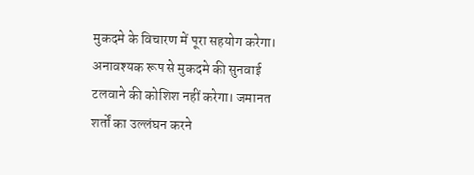मुकदमे के विचारण में पूरा सहयोग करेगा। अनावश्यक रूप से मुकदमे की सुनवाई टलवाने की कोशिश नहीं करेगा। जमानत शर्तों का उल्लंघन करने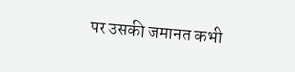पर उसकी जमानत कभी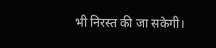भी निरस्त की जा सकेगी।